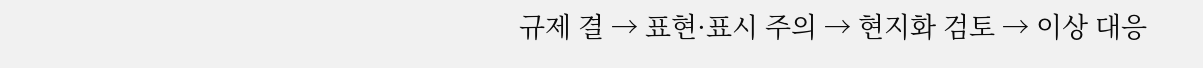규제 결 → 표현·표시 주의 → 현지화 검토 → 이상 대응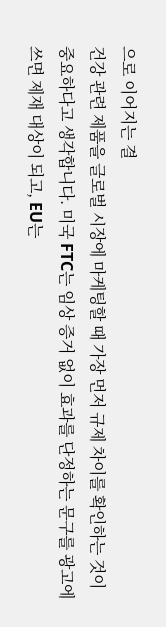으로 이어지는 결
건강 관련 제품을 글로벌 시장에 마케팅할 때 가장 먼저 규제 차이를 확인하는 것이 중요하다고 생각합니다. 미국 FTC는 임상 증거 없이 효과를 단정하는 문구를 광고에 쓰면 제재 대상이 되고, EU는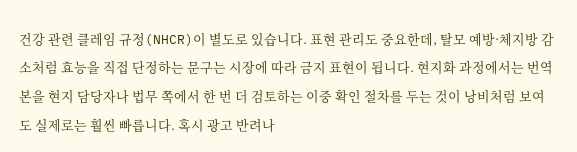건강 관련 클레임 규정(NHCR)이 별도로 있습니다. 표현 관리도 중요한데, 탈모 예방·체지방 감소처럼 효능을 직접 단정하는 문구는 시장에 따라 금지 표현이 됩니다. 현지화 과정에서는 번역본을 현지 담당자나 법무 쪽에서 한 번 더 검토하는 이중 확인 절차를 두는 것이 낭비처럼 보여도 실제로는 훨씬 빠릅니다. 혹시 광고 반려나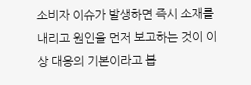소비자 이슈가 발생하면 즉시 소재를 내리고 원인을 먼저 보고하는 것이 이상 대응의 기본이라고 봅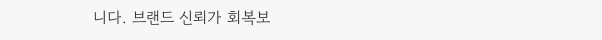니다. 브랜드 신뢰가 회복보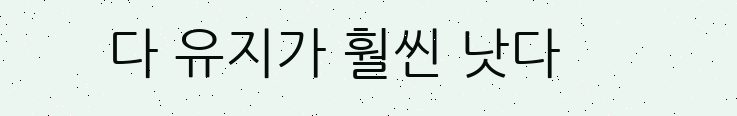다 유지가 훨씬 낫다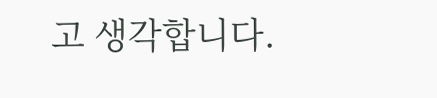고 생각합니다.